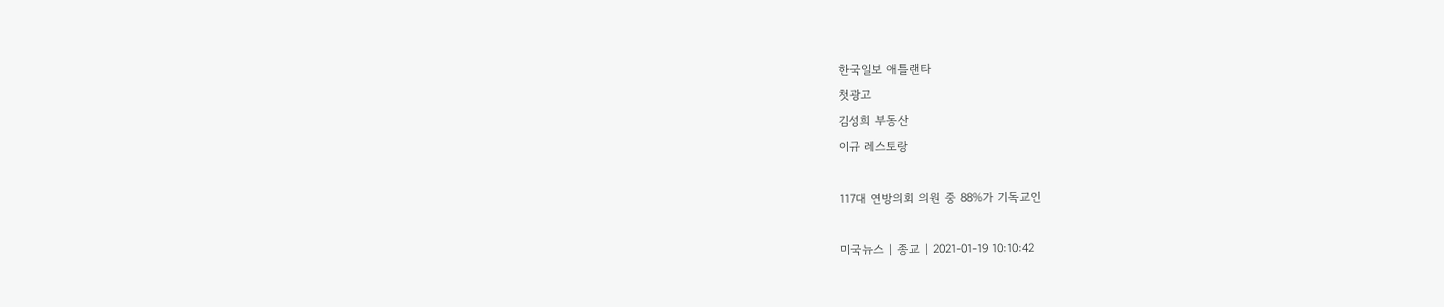한국일보 애틀랜타
첫광고
김성희 부동산
이규 레스토랑

117대 연방의회 의원 중 88%가 기독교인

미국뉴스 | 종교 | 2021-01-19 10:10:42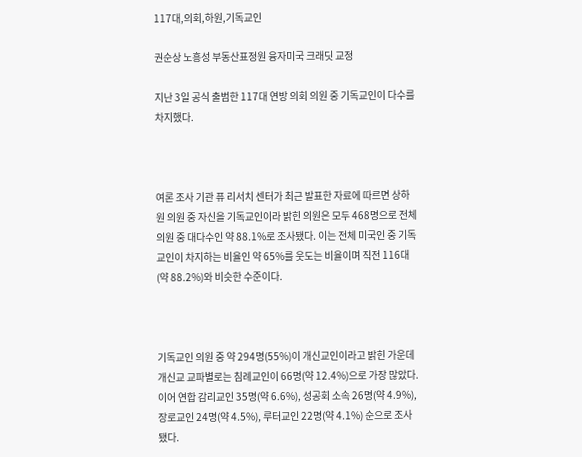117대,의회,하원,기독교인

권순상 노흥성 부동산표정원 융자미국 크래딧 교정

지난 3일 공식 출범한 117대 연방 의회 의원 중 기독교인이 다수를 차지했다.



여론 조사 기관 퓨 리서치 센터가 최근 발표한 자료에 따르면 상하원 의원 중 자신을 기독교인이라 밝힌 의원은 모두 468명으로 전체 의원 중 대다수인 약 88.1%로 조사됐다. 이는 전체 미국인 중 기독교인이 차지하는 비율인 약 65%를 웃도는 비율이며 직전 116대(약 88.2%)와 비슷한 수준이다.



기독교인 의원 중 약 294명(55%)이 개신교인이라고 밝힌 가운데 개신교 교파별로는 침례교인이 66명(약 12.4%)으로 가장 많았다. 이어 연합 감리교인 35명(약 6.6%), 성공회 소속 26명(약 4.9%), 장로교인 24명(약 4.5%), 루터교인 22명(약 4.1%) 순으로 조사됐다.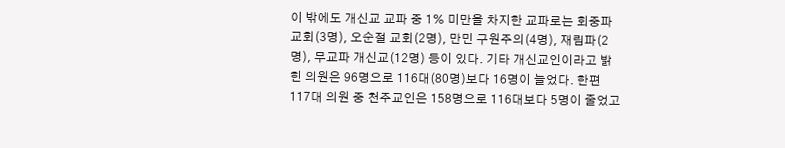이 밖에도 개신교 교파 중 1% 미만을 차지한 교파로는 회중파 교회(3명), 오순절 교회(2명), 만민 구원주의(4명), 재림파(2명), 무교파 개신교(12명) 등이 있다. 기타 개신교인이라고 밝힌 의원은 96명으로 116대(80명)보다 16명이 늘었다. 한편 117대 의원 중 천주교인은 158명으로 116대보다 5명이 줄었고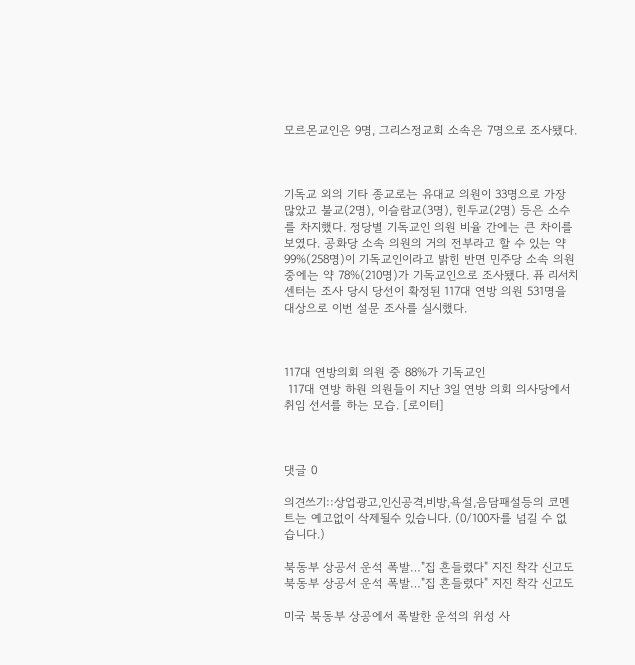모르몬교인은 9명, 그리스정교회 소속은 7명으로 조사됐다.



기독교 외의 기타 종교로는 유대교 의원이 33명으로 가장 많았고 불교(2명), 이슬람교(3명), 힌두교(2명) 등은 소수를 차지했다. 정당별 기독교인 의원 비율 간에는 큰 차이를 보였다. 공화당 소속 의원의 거의 전부라고 할 수 있는 약 99%(258명)이 기독교인이라고 밝힌 반면 민주당 소속 의원 중에는 약 78%(210명)가 기독교인으로 조사됐다. 퓨 리서치 센터는 조사 당시 당선이 확정된 117대 연방 의원 531명을 대상으로 이번 설문 조사를 실시했다.



117대 연방의회 의원 중 88%가 기독교인
 117대 연방 하원 의원들이 지난 3일 연방 의회 의사당에서 취임 선서를 하는 모습. [로이터]



댓글 0

의견쓰기::상업광고,인신공격,비방,욕설,음담패설등의 코멘트는 예고없이 삭제될수 있습니다. (0/100자를 넘길 수 없습니다.)

북동부 상공서 운석 폭발…"집 흔들렸다" 지진 착각 신고도
북동부 상공서 운석 폭발…"집 흔들렸다" 지진 착각 신고도

미국 북동부 상공에서 폭발한 운석의 위성 사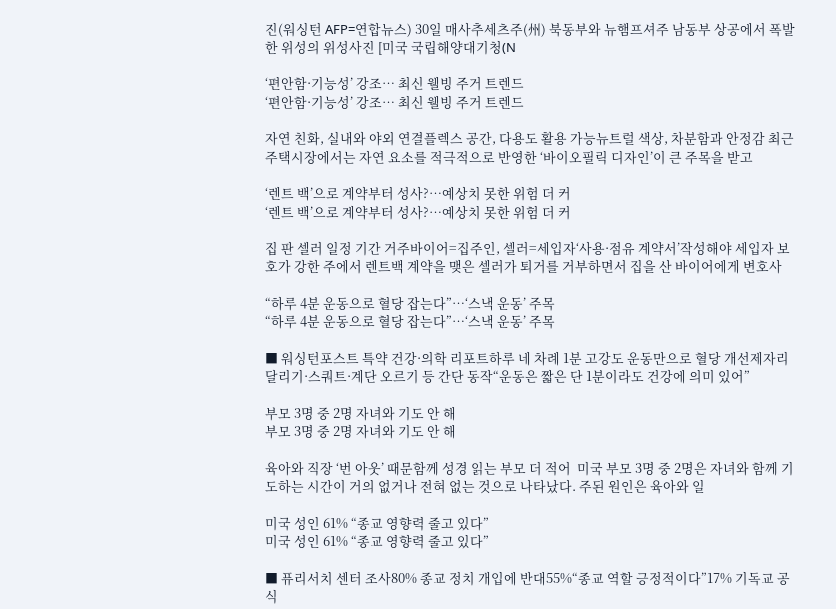진(워싱턴 AFP=연합뉴스) 30일 매사추세츠주(州) 북동부와 뉴햄프셔주 남동부 상공에서 폭발한 위성의 위성사진 [미국 국립해양대기청(N

‘편안함·기능성’ 강조… 최신 웰빙 주거 트렌드
‘편안함·기능성’ 강조… 최신 웰빙 주거 트렌드

자연 친화, 실내와 야외 연결플렉스 공간, 다용도 활용 가능뉴트럴 색상, 차분함과 안정감 최근 주택시장에서는 자연 요소를 적극적으로 반영한 ‘바이오필릭 디자인’이 큰 주목을 받고

‘렌트 백’으로 계약부터 성사?…예상치 못한 위험 더 커
‘렌트 백’으로 계약부터 성사?…예상치 못한 위험 더 커

집 판 셀러 일정 기간 거주바이어=집주인, 셀러=세입자‘사용·점유 계약서’작성해야 세입자 보호가 강한 주에서 렌트백 계약을 맺은 셀러가 퇴거를 거부하면서 집을 산 바이어에게 변호사

“하루 4분 운동으로 혈당 잡는다”…‘스낵 운동’ 주목
“하루 4분 운동으로 혈당 잡는다”…‘스낵 운동’ 주목

■ 워싱턴포스트 특약 건강·의학 리포트하루 네 차례 1분 고강도 운동만으로 혈당 개선제자리 달리기·스쿼트·계단 오르기 등 간단 동작“운동은 짧은 단 1분이라도 건강에 의미 있어”

부모 3명 중 2명 자녀와 기도 안 해
부모 3명 중 2명 자녀와 기도 안 해

육아와 직장 ‘번 아웃’ 때문함께 성경 읽는 부모 더 적어  미국 부모 3명 중 2명은 자녀와 함께 기도하는 시간이 거의 없거나 전혀 없는 것으로 나타났다. 주된 원인은 육아와 일

미국 성인 61% “종교 영향력 줄고 있다”
미국 성인 61% “종교 영향력 줄고 있다”

■ 퓨리서치 센터 조사80% 종교 정치 개입에 반대55%“종교 역할 긍정적이다”17% 기독교 공식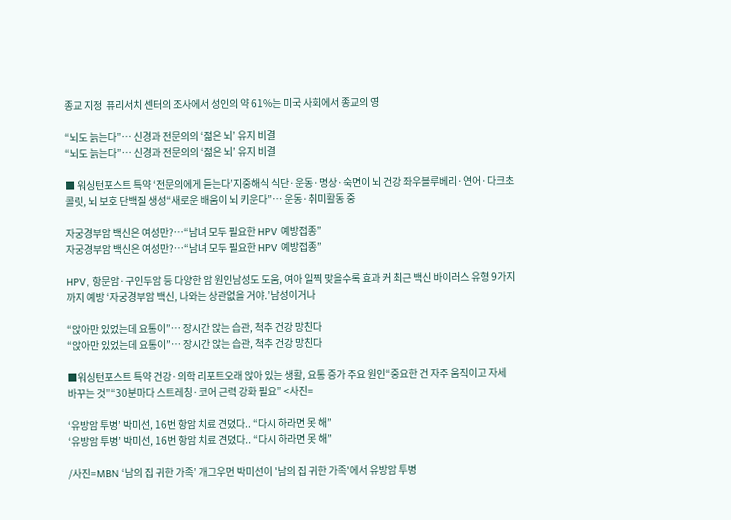종교 지정  퓨리서치 센터의 조사에서 성인의 약 61%는 미국 사회에서 종교의 영

“뇌도 늙는다”… 신경과 전문의의 ‘젊은 뇌’ 유지 비결
“뇌도 늙는다”… 신경과 전문의의 ‘젊은 뇌’ 유지 비결

■ 워싱턴포스트 특약 ‘전문의에게 듣는다’지중해식 식단·운동·명상·숙면이 뇌 건강 좌우블루베리·연어·다크초콜릿, 뇌 보호 단백질 생성“새로운 배움이 뇌 키운다”… 운동·취미활동 중

자궁경부암 백신은 여성만?…“남녀 모두 필요한 HPV 예방접종”
자궁경부암 백신은 여성만?…“남녀 모두 필요한 HPV 예방접종”

HPV, 항문암·구인두암 등 다양한 암 원인남성도 도움, 여아 일찍 맞을수록 효과 커 최근 백신 바이러스 유형 9가지까지 예방 ‘자궁경부암 백신, 나와는 상관없을 거야.’남성이거나

“앉아만 있었는데 요통이”… 장시간 앉는 습관, 척추 건강 망친다
“앉아만 있었는데 요통이”… 장시간 앉는 습관, 척추 건강 망친다

■워싱턴포스트 특약 건강·의학 리포트오래 앉아 있는 생활, 요통 증가 주요 원인“중요한 건 자주 움직이고 자세 바꾸는 것”“30분마다 스트레칭·코어 근력 강화 필요” <사진=

‘유방암 투병’ 박미선, 16번 항암 치료 견뎠다.. “다시 하라면 못 해”
‘유방암 투병’ 박미선, 16번 항암 치료 견뎠다.. “다시 하라면 못 해”

/사진=MBN ‘남의 집 귀한 가족’ 개그우먼 박미선이 '남의 집 귀한 가족'에서 유방암 투병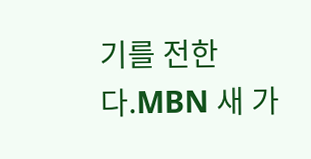기를 전한다.MBN 새 가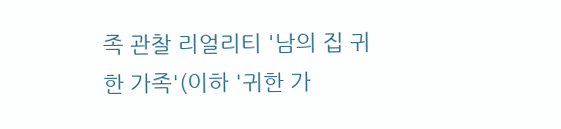족 관찰 리얼리티 '남의 집 귀한 가족'(이하 '귀한 가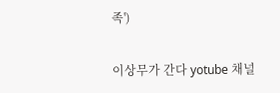족')

이상무가 간다 yotube 채널